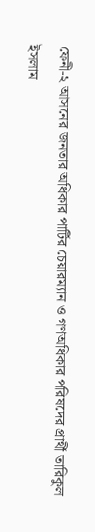ফেনী-২ আসনের জনতার অধিকার পার্টির চেয়ারম্যান ও গণঅধিকার পরিষদের প্রার্থী তারিকুল ইসলাম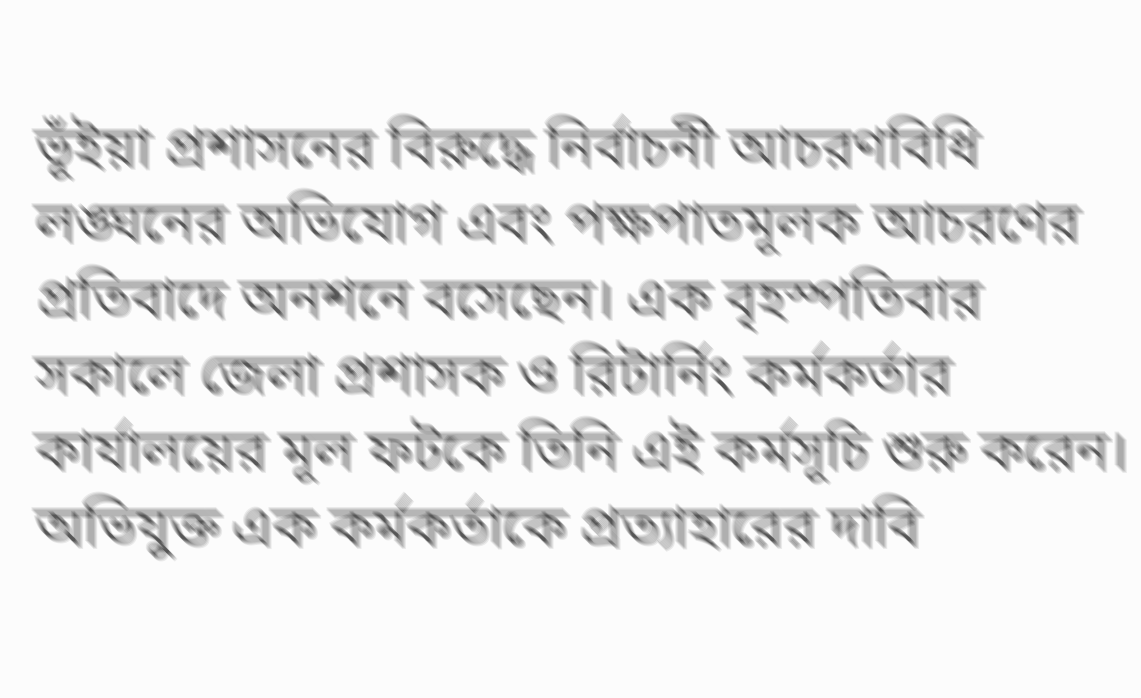ভূঁইয়া প্রশাসনের বিরুদ্ধে নির্বাচনী আচরণবিধি লঙ্ঘনের অভিযোগ এবং পক্ষপাতমূলক আচরণের প্রতিবাদে অনশনে বসেছেন। এক বৃহস্পতিবার সকালে জেলা প্রশাসক ও রিটার্নিং কর্মকর্তার কার্যালয়ের মূল ফটকে তিনি এই কর্মসূচি শুরু করেন। অভিযুক্ত এক কর্মকর্তাকে প্রত্যাহারের দাবি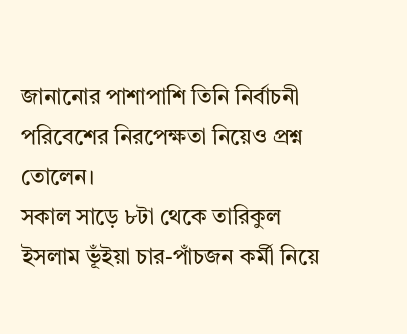জানানোর পাশাপাশি তিনি নির্বাচনী পরিবেশের নিরপেক্ষতা নিয়েও প্রশ্ন তোলেন।
সকাল সাড়ে ৮টা থেকে তারিকুল ইসলাম ভূঁইয়া চার-পাঁচজন কর্মী নিয়ে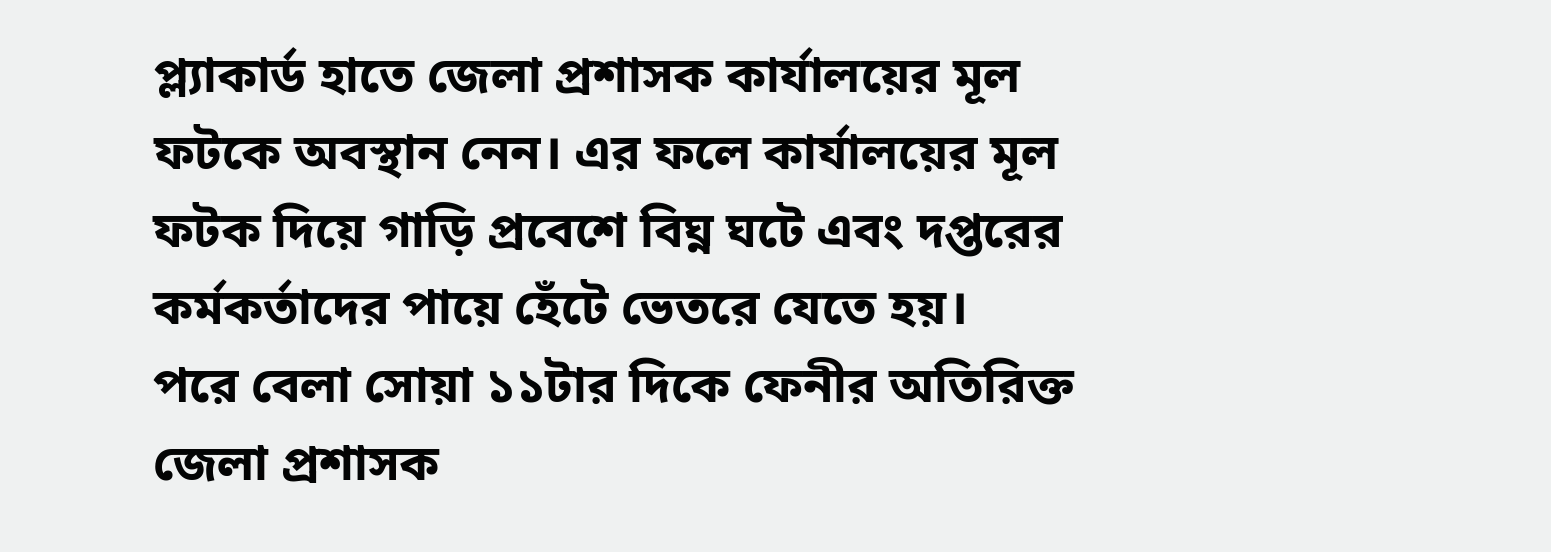প্ল্যাকার্ড হাতে জেলা প্রশাসক কার্যালয়ের মূল ফটকে অবস্থান নেন। এর ফলে কার্যালয়ের মূল ফটক দিয়ে গাড়ি প্রবেশে বিঘ্ন ঘটে এবং দপ্তরের কর্মকর্তাদের পায়ে হেঁটে ভেতরে যেতে হয়।
পরে বেলা সোয়া ১১টার দিকে ফেনীর অতিরিক্ত জেলা প্রশাসক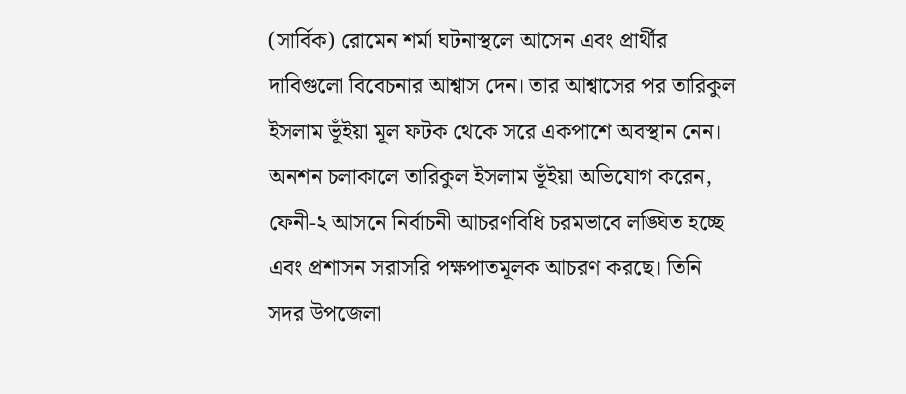(সার্বিক) রোমেন শর্মা ঘটনাস্থলে আসেন এবং প্রার্থীর দাবিগুলো বিবেচনার আশ্বাস দেন। তার আশ্বাসের পর তারিকুল ইসলাম ভূঁইয়া মূল ফটক থেকে সরে একপাশে অবস্থান নেন।
অনশন চলাকালে তারিকুল ইসলাম ভূঁইয়া অভিযোগ করেন, ফেনী-২ আসনে নির্বাচনী আচরণবিধি চরমভাবে লঙ্ঘিত হচ্ছে এবং প্রশাসন সরাসরি পক্ষপাতমূলক আচরণ করছে। তিনি সদর উপজেলা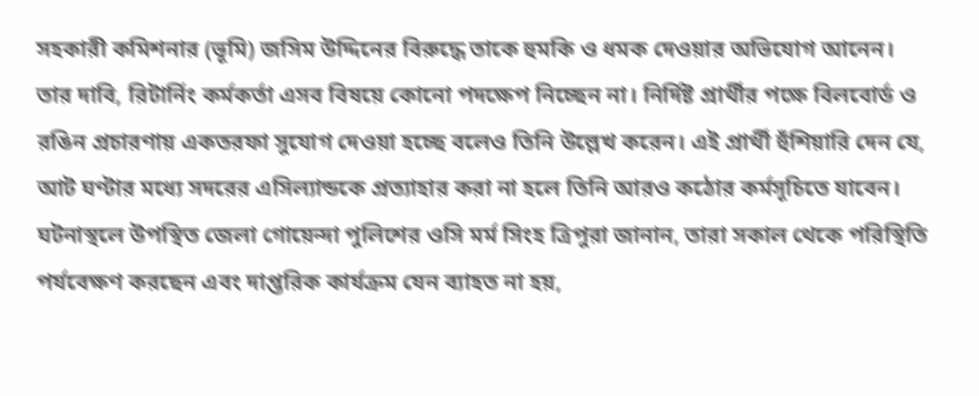সহকারী কমিশনার (ভূমি) জসিম উদ্দিনের বিরুদ্ধে তাকে হুমকি ও ধমক দেওয়ার অভিযোগ আনেন। তার দাবি, রিটার্নিং কর্মকর্তা এসব বিষয়ে কোনো পদক্ষেপ নিচ্ছেন না। নির্দিষ্ট প্রার্থীর পক্ষে বিলবোর্ড ও রঙিন প্রচারণায় একতরফা সুযোগ দেওয়া হচ্ছে বলেও তিনি উল্লেখ করেন। এই প্রার্থী হুঁশিয়ারি দেন যে, আট ঘণ্টার মধ্যে সদরের এসিল্যান্ডকে প্রত্যাহার করা না হলে তিনি আরও কঠোর কর্মসূচিতে যাবেন।
ঘটনাস্থলে উপস্থিত জেলা গোয়েন্দা পুলিশের ওসি মর্ম সিংহ ত্রিপুরা জানান, তারা সকাল থেকে পরিস্থিতি পর্যবেক্ষণ করছেন এবং দাপ্তরিক কার্যক্রম যেন ব্যাহত না হয়,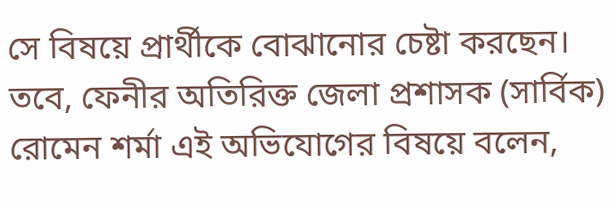সে বিষয়ে প্রার্থীকে বোঝানোর চেষ্টা করছেন।
তবে, ফেনীর অতিরিক্ত জেলা প্রশাসক (সার্বিক) রোমেন শর্মা এই অভিযোগের বিষয়ে বলেন,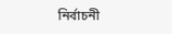নির্বাচনী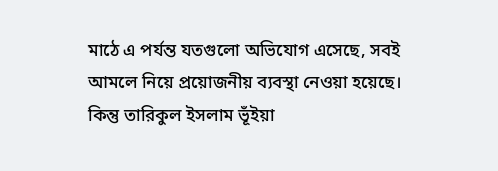মাঠে এ পর্যন্ত যতগুলো অভিযোগ এসেছে, সবই আমলে নিয়ে প্রয়োজনীয় ব্যবস্থা নেওয়া হয়েছে। কিন্তু তারিকুল ইসলাম ভূঁইয়া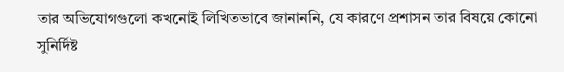তার অভিযোগগুলো কখনোই লিখিতভাবে জানাননি, যে কারণে প্রশাসন তার বিষয়ে কোনো সুনির্দিষ্ট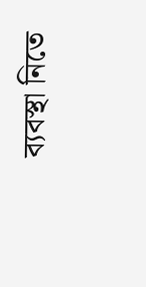ব্যবস্থা নিতে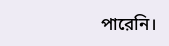পারেনি।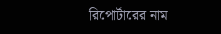রিপোর্টারের নাম